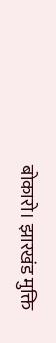बोकारो। झारखंड मुक्ति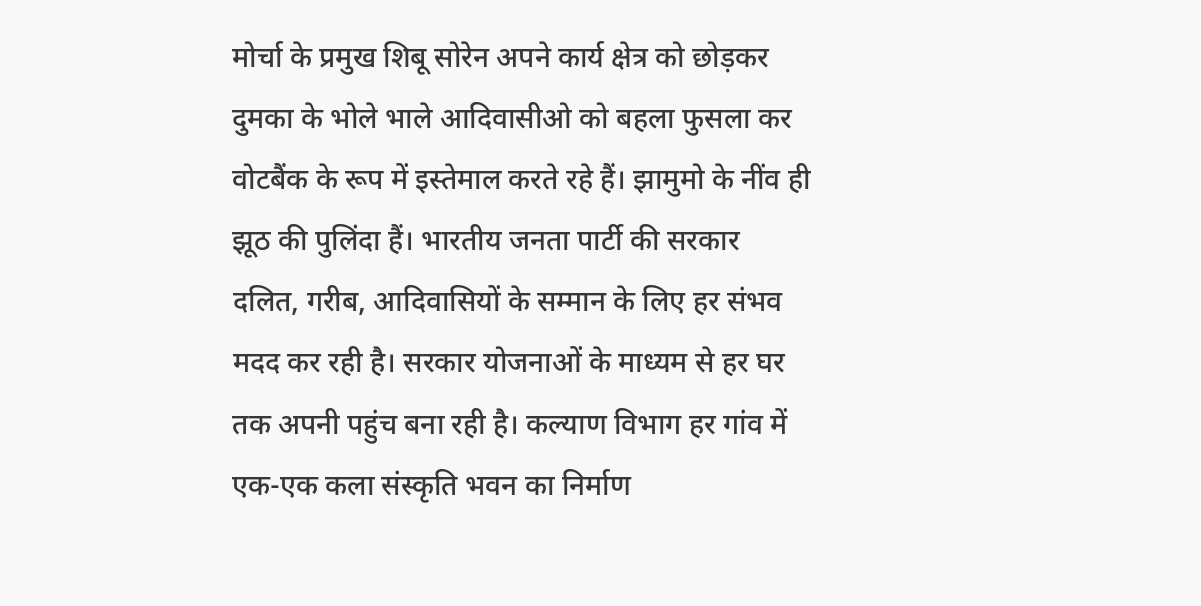मोर्चा के प्रमुख शिबू सोरेन अपने कार्य क्षेत्र को छोड़कर दुमका के भोले भाले आदिवासीओ को बहला फुसला कर वोटबैंक के रूप में इस्तेमाल करते रहे हैं। झामुमो के नींव ही झूठ की पुलिंदा हैं। भारतीय जनता पार्टी की सरकार दलित, गरीब, आदिवासियों के सम्मान के लिए हर संभव मदद कर रही है। सरकार योजनाओं के माध्यम से हर घर तक अपनी पहुंच बना रही है। कल्याण विभाग हर गांव में एक-एक कला संस्कृति भवन का निर्माण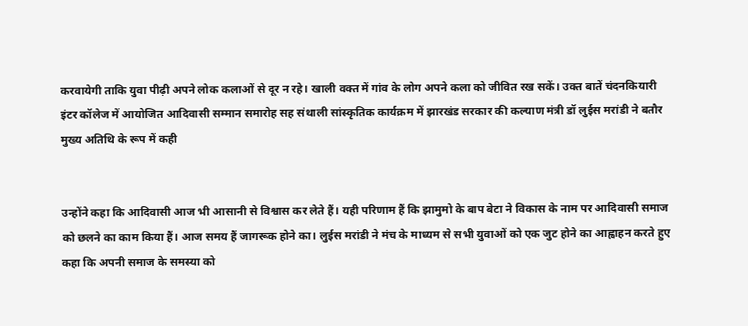करवायेगी ताकि युवा पीढ़ी अपने लोक कलाओं से दूर न रहे। खाली वक्त में गांव के लोग अपने कला को जीवित रख सकें। उक्त बातें चंदनकियारी इंटर कॉलेज में आयोजित आदिवासी सम्मान समारोह सह संथाली सांस्कृतिक कार्यक्रम में झारखंड सरकार की कल्याण मंत्री डॉ लुईस मरांडी ने बतौर मुख्य अतिथि के रूप में कही


उन्होंने कहा कि आदिवासी आज भी आसानी से विश्वास कर लेते हैं। यही परिणाम हैं कि झामुमो के बाप बेटा ने विकास के नाम पर आदिवासी समाज को छलने का काम किया हैं। आज समय हैं जागरूक होने का। लुईस मरांडी ने मंच के माध्यम से सभी युवाओं को एक जुट होने का आह्वाहन करते हुए कहा कि अपनी समाज के समस्या को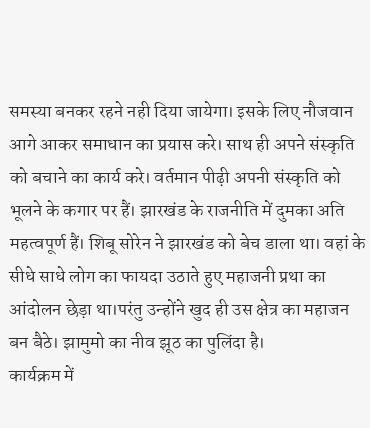समस्या बनकर रहने नही दिया जायेगा। इसके लिए नौजवान आगे आकर समाधान का प्रयास करे। साथ ही अपने संस्कृति को बचाने का कार्य करे। वर्तमान पीढ़ी अपनी संस्कृति को भूलने के कगार पर हैं। झारखंड के राजनीति में दुमका अति महत्वपूर्ण हैं। शिबू सोरेन ने झारखंड को बेच डाला था। वहां के सीधे साधे लोग का फायदा उठाते हुए महाजनी प्रथा का आंदोलन छेड़ा था।परंतु उन्होंने खुद ही उस क्षेत्र का महाजन बन बैठे। झामुमो का नीव झूठ का पुलिंदा है।
कार्यक्रम में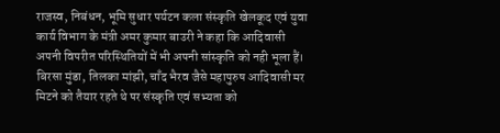राजस्व, निबंधन, भूमि सुधार पर्यटन कला संस्कृति खेलकूद एवं युवा कार्य विभाग के मंत्री अमर कुमार बाउरी ने कहा कि आदिवासी अपनी विपरीत परिस्थितियों में भी अपनी सांस्कृति को नही भूला हैं। बिरसा मुंडा, तिलका मांझी, चाँद भैरव जैसे महापुरुष आदिवासी मर मिटने को तैयार रहते थे पर संस्कृति एवं सभ्यता को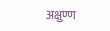अक्षुण्ण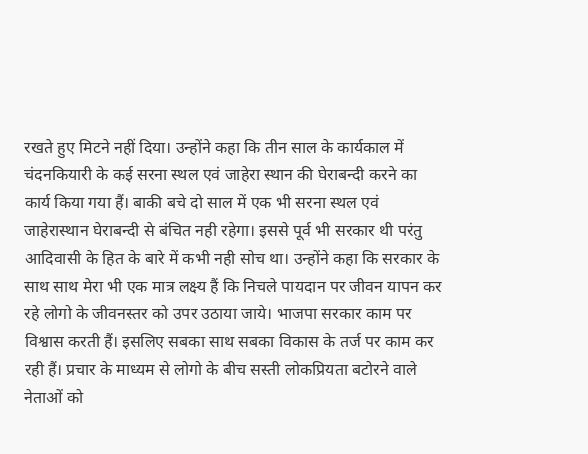रखते हुए मिटने नहीं दिया। उन्होंने कहा कि तीन साल के कार्यकाल में चंदनकियारी के कई सरना स्थल एवं जाहेरा स्थान की घेराबन्दी करने का कार्य किया गया हैं। बाकी बचे दो साल में एक भी सरना स्थल एवं जाहेरास्थान घेराबन्दी से बंचित नही रहेगा। इससे पूर्व भी सरकार थी परंतु आदिवासी के हित के बारे में कभी नही सोच था। उन्होंने कहा कि सरकार के साथ साथ मेरा भी एक मात्र लक्ष्य हैं कि निचले पायदान पर जीवन यापन कर रहे लोगो के जीवनस्तर को उपर उठाया जाये। भाजपा सरकार काम पर विश्वास करती हैं। इसलिए सबका साथ सबका विकास के तर्ज पर काम कर रही हैं। प्रचार के माध्यम से लोगो के बीच सस्ती लोकप्रियता बटोरने वाले नेताओं को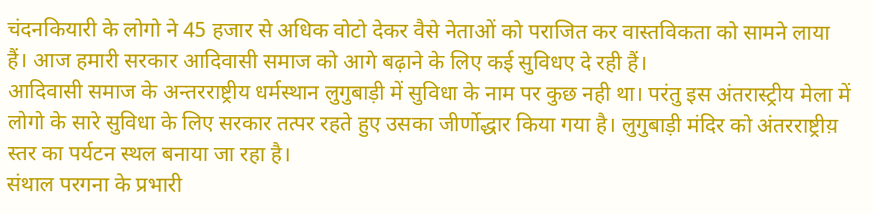चंदनकियारी के लोगो ने 45 हजार से अधिक वोटो देकर वैसे नेताओं को पराजित कर वास्तविकता को सामने लाया हैं। आज हमारी सरकार आदिवासी समाज को आगे बढ़ाने के लिए कई सुविधए दे रही हैं।
आदिवासी समाज के अन्तरराष्ट्रीय धर्मस्थान लुगुबाड़ी में सुविधा के नाम पर कुछ नही था। परंतु इस अंतरास्ट्रीय मेला में लोगो के सारे सुविधा के लिए सरकार तत्पर रहते हुए उसका जीर्णोद्धार किया गया है। लुगुबाड़ी मंदिर को अंतरराष्ट्रीय़ स्तर का पर्यटन स्थल बनाया जा रहा है।
संथाल परगना के प्रभारी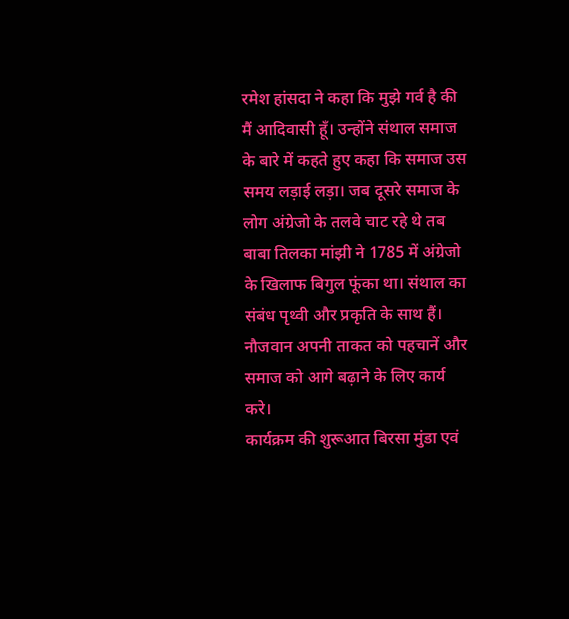रमेश हांसदा ने कहा कि मुझे गर्व है की मैं आदिवासी हूँ। उन्होंने संथाल समाज के बारे में कहते हुए कहा कि समाज उस समय लड़ाई लड़ा। जब दूसरे समाज के लोग अंग्रेजो के तलवे चाट रहे थे तब बाबा तिलका मांझी ने 1785 में अंग्रेजो के खिलाफ बिगुल फूंका था। संथाल का संबंध पृथ्वी और प्रकृति के साथ हैं। नौजवान अपनी ताकत को पहचानें और समाज को आगे बढ़ाने के लिए कार्य करे।
कार्यक्रम की शुरूआत बिरसा मुंडा एवं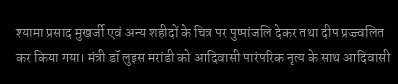श्यामा प्रसाद मुखर्जी एवं अन्य शहीदों के चित्र पर पुष्पांजलि देकर तथा दीप प्रज्ज्वलित कर किया गया। मंत्री डॉ लुइस मरांडी को आदिवासी पारंपरिक नृत्य के साथ आदिवासी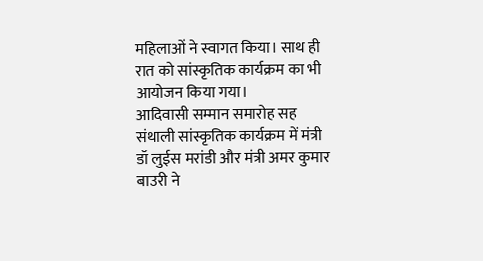महिलाओं ने स्वागत किया। साथ ही रात को सांस्कृतिक कार्यक्रम का भी आयोजन किया गया।
आदिवासी सम्मान समारोह सह संथाली सांस्कृतिक कार्यक्रम में मंत्री डॉ लुईस मरांडी और मंत्री अमर कुमार बाउरी ने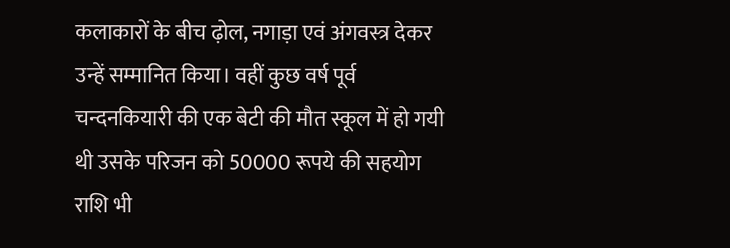कलाकारों के बीच ढ़ोल, नगाड़ा एवं अंगवस्त्र देकर उन्हें सम्मानित किया। वहीं कुछ वर्ष पूर्व चन्दनकियारी की एक बेटी की मौत स्कूल में हो गयी थी उसके परिजन को 50000 रूपये की सहयोग राशि भी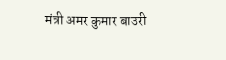मंत्री अमर कुमार बाउरी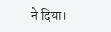ने दिया।